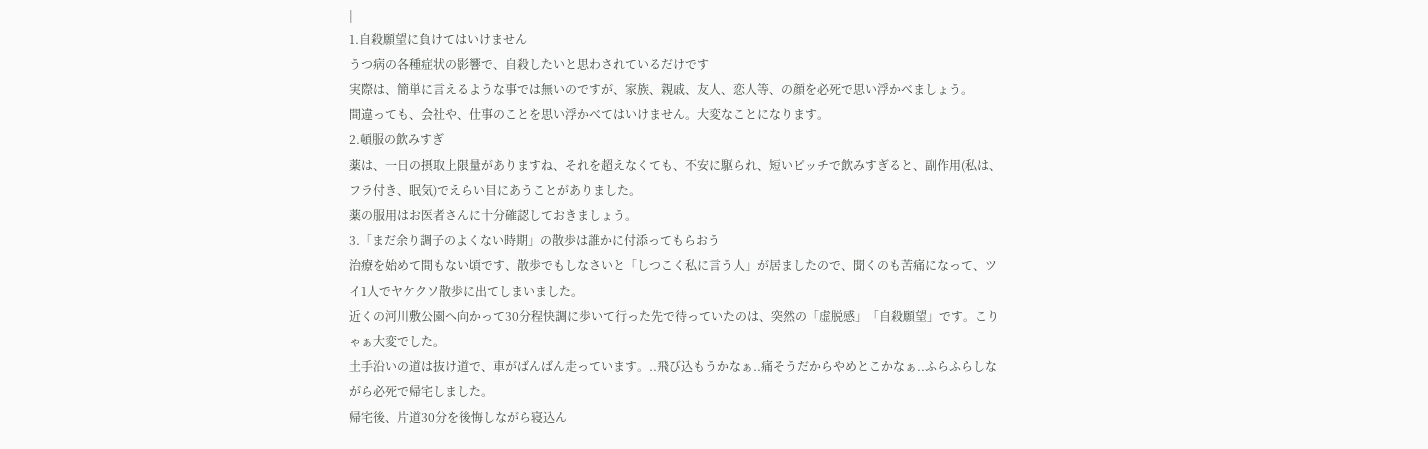|
1.自殺願望に負けてはいけません
うつ病の各種症状の影響で、自殺したいと思わされているだけです
実際は、簡単に言えるような事では無いのですが、家族、親戚、友人、恋人等、の顔を必死で思い浮かべましょう。
間違っても、会社や、仕事のことを思い浮かべてはいけません。大変なことになります。
2.頓服の飲みすぎ
薬は、一日の摂取上限量がありますね、それを超えなくても、不安に駆られ、短いピッチで飲みすぎると、副作用(私は、フラ付き、眠気)でえらい目にあうことがありました。
薬の服用はお医者さんに十分確認しておきましょう。
3.「まだ余り調子のよくない時期」の散歩は誰かに付添ってもらおう
治療を始めて間もない頃です、散歩でもしなさいと「しつこく私に言う人」が居ましたので、聞くのも苦痛になって、ツイ1人でヤケクソ散歩に出てしまいました。
近くの河川敷公園へ向かって30分程快調に歩いて行った先で待っていたのは、突然の「虚脱感」「自殺願望」です。こりゃぁ大変でした。
土手沿いの道は抜け道で、車がばんばん走っています。..飛び込もうかなぁ..痛そうだからやめとこかなぁ..ふらふらしながら必死で帰宅しました。
帰宅後、片道30分を後悔しながら寝込ん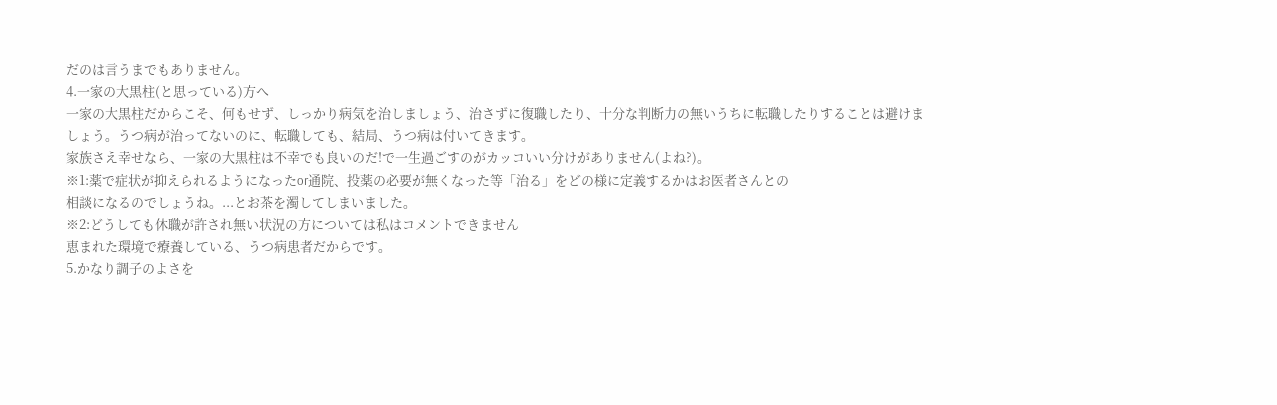だのは言うまでもありません。
4.一家の大黒柱(と思っている)方へ
一家の大黒柱だからこそ、何もせず、しっかり病気を治しましょう、治さずに復職したり、十分な判断力の無いうちに転職したりすることは避けましょう。うつ病が治ってないのに、転職しても、結局、うつ病は付いてきます。
家族さえ幸せなら、一家の大黒柱は不幸でも良いのだ!で一生過ごすのがカッコいい分けがありません(よね?)。
※1:薬で症状が抑えられるようになったor通院、投薬の必要が無くなった等「治る」をどの様に定義するかはお医者さんとの
相談になるのでしょうね。...とお茶を濁してしまいました。
※2:どうしても休職が許され無い状況の方については私はコメントできません
恵まれた環境で療養している、うつ病患者だからです。
5.かなり調子のよさを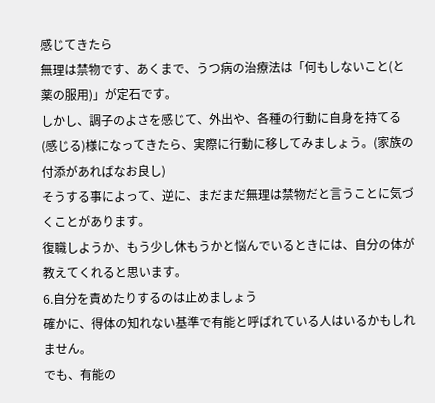感じてきたら
無理は禁物です、あくまで、うつ病の治療法は「何もしないこと(と薬の服用)」が定石です。
しかし、調子のよさを感じて、外出や、各種の行動に自身を持てる(感じる)様になってきたら、実際に行動に移してみましょう。(家族の付添があればなお良し)
そうする事によって、逆に、まだまだ無理は禁物だと言うことに気づくことがあります。
復職しようか、もう少し休もうかと悩んでいるときには、自分の体が教えてくれると思います。
6.自分を責めたりするのは止めましょう
確かに、得体の知れない基準で有能と呼ばれている人はいるかもしれません。
でも、有能の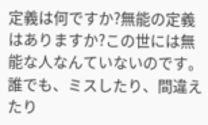定義は何ですか?無能の定義はありますか?この世には無能な人なんていないのです。
誰でも、ミスしたり、間違えたり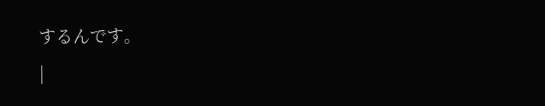するんです。
|